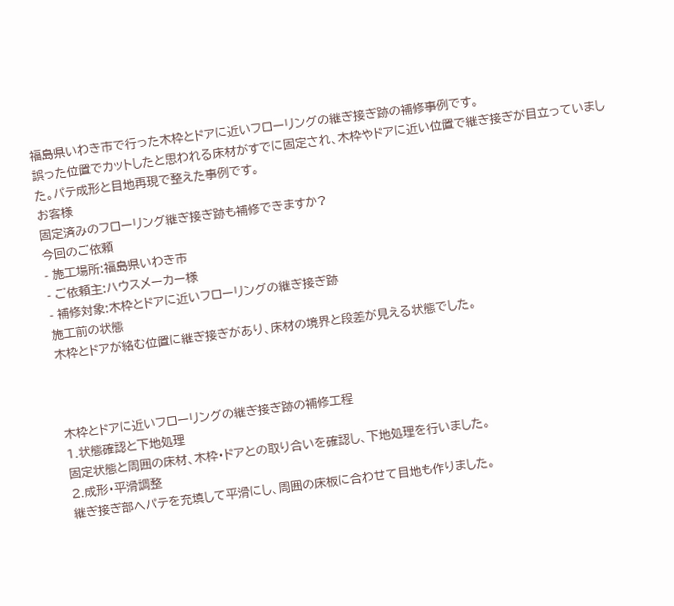福島県いわき市で行った木枠とドアに近いフローリングの継ぎ接ぎ跡の補修事例です。
誤った位置でカットしたと思われる床材がすでに固定され、木枠やドアに近い位置で継ぎ接ぎが目立っていました。パテ成形と目地再現で整えた事例です。
お客様
固定済みのフローリング継ぎ接ぎ跡も補修できますか?
今回のご依頼
- 施工場所:福島県いわき市
- ご依頼主:ハウスメーカー様
- 補修対象:木枠とドアに近いフローリングの継ぎ接ぎ跡
施工前の状態
木枠とドアが絡む位置に継ぎ接ぎがあり、床材の境界と段差が見える状態でした。



木枠とドアに近いフローリングの継ぎ接ぎ跡の補修工程
1.状態確認と下地処理
固定状態と周囲の床材、木枠・ドアとの取り合いを確認し、下地処理を行いました。
2.成形・平滑調整
継ぎ接ぎ部へパテを充填して平滑にし、周囲の床板に合わせて目地も作りました。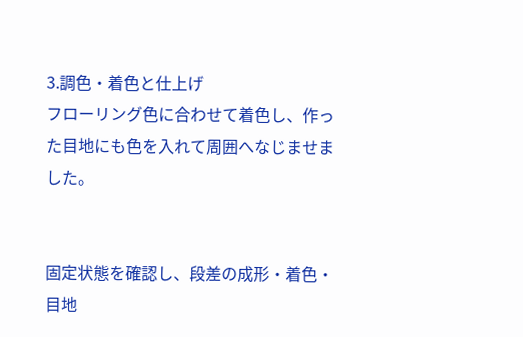3.調色・着色と仕上げ
フローリング色に合わせて着色し、作った目地にも色を入れて周囲へなじませました。


固定状態を確認し、段差の成形・着色・目地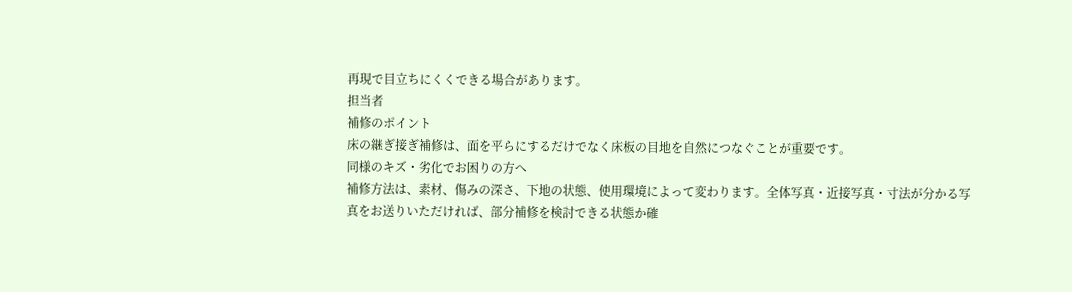再現で目立ちにくくできる場合があります。
担当者
補修のポイント
床の継ぎ接ぎ補修は、面を平らにするだけでなく床板の目地を自然につなぐことが重要です。
同様のキズ・劣化でお困りの方へ
補修方法は、素材、傷みの深さ、下地の状態、使用環境によって変わります。全体写真・近接写真・寸法が分かる写真をお送りいただければ、部分補修を検討できる状態か確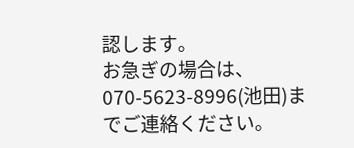認します。
お急ぎの場合は、070-5623-8996(池田)までご連絡ください。